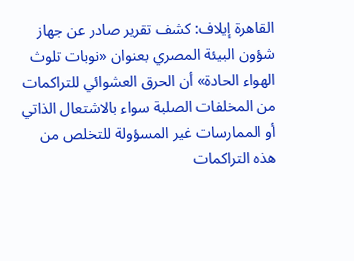القاهرة إيلاف: كشف تقرير صادر عن جهاز شؤون البيئة المصري بعنوان «نوبات تلوث الهواء الحادة» أن الحرق العشوائي للتراكمات من المخلفات الصلبة سواء بالاشتعال الذاتي أو الممارسات غير المسؤولة للتخلص من هذه التراكمات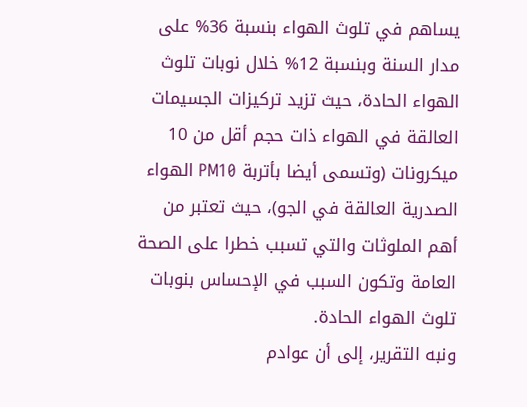يساهم في تلوث الهواء بنسبة 36% على مدار السنة وبنسبة 12% خلال نوبات تلوث الهواء الحادة، حيث تزيد تركيزات الجسيمات العالقة في الهواء ذات حجم أقل من 10 ميكرونات (وتسمى أيضا بأتربة PM10 الهواء الصدرية العالقة في الجو)، حيث تعتبر من أهم الملوثات والتي تسبب خطرا على الصحة العامة وتكون السبب في الإحساس بنوبات تلوث الهواء الحادة.
ونبه التقرير، إلى أن عوادم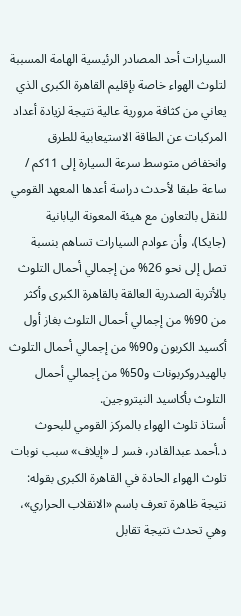السيارات أحد المصادر الرئيسية الهامة المسببة لتلوث الهواء خاصة بإقليم القاهرة الكبرى الذي يعاني من كثافة مرورية عالية نتيجة لزيادة أعداد المركبات عن الطاقة الاستيعابية للطرق وانخفاض متوسط سرعة السيارة إلى 11كم / ساعة طبقا لأحدث دراسة أعدها المعهد القومي للنقل بالتعاون مع هيئة المعونة اليابانية (جايكا)، وأن عوادم السيارات تساهم بنسبة تصل إلى نحو 26% من إجمالي أحمال التلوث بالأتربة الصدرية العالقة بالقاهرة الكبرى وأكثر من 90% من إجمالي أحمال التلوث بغاز أول أكسيد الكربون و90% من إجمالي أحمال التلوث بالهيدروكربونات و50% من إجمالي أحمال التلوث بأكاسيد النيتروجين.
أستاذ تلوث الهواء بالمركز القومي للبحوث د.أحمد عبدالقادر، فسر لـ «إيلاف» سبب نوبات تلوث الهواء الحادة في القاهرة الكبرى بقوله: نتيجة ظاهرة تعرف باسم «الانقلاب الحراري»، وهي تحدث نتيجة تقابل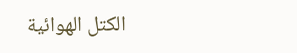الكتل الهوائية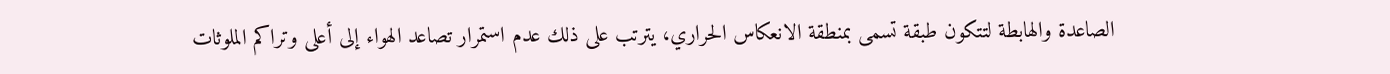الصاعدة والهابطة لتتكون طبقة تسمى بمنطقة الانعكاس الحراري، يترتب على ذلك عدم استمرار تصاعد الهواء إلى أعلى وتراكم الملوثات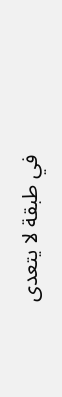في طبقة لا يتعدى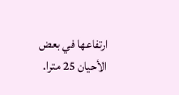ارتفاعها في بعض الأحيان 25 مترا.